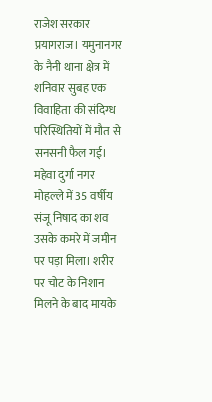राजेश सरकार
प्रयागराज। यमुनानगर के नैनी थाना क्षेत्र में शनिवार सुबह एक विवाहिता की संदिग्ध परिस्थितियों में मौत से सनसनी फैल गई। महेवा दुर्गा नगर मोहल्ले में 35 वर्षीय संजू निषाद का शव उसके कमरे में जमीन पर पड़ा मिला। शरीर पर चोट के निशान मिलने के बाद मायके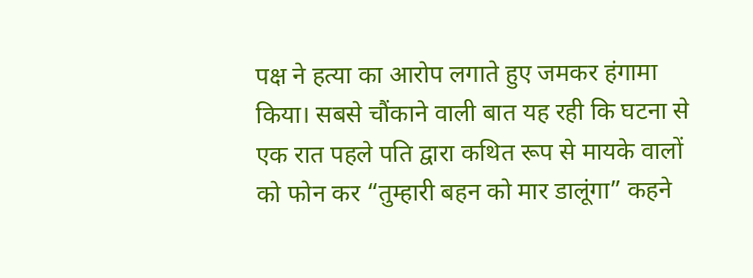पक्ष ने हत्या का आरोप लगाते हुए जमकर हंगामा किया। सबसे चौंकाने वाली बात यह रही कि घटना से एक रात पहले पति द्वारा कथित रूप से मायके वालों को फोन कर “तुम्हारी बहन को मार डालूंगा” कहने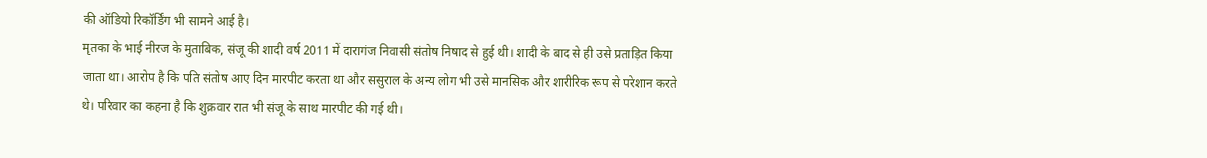की ऑडियो रिकॉर्डिंग भी सामने आई है।
मृतका के भाई नीरज के मुताबिक, संजू की शादी वर्ष 2011 में दारागंज निवासी संतोष निषाद से हुई थी। शादी के बाद से ही उसे प्रताड़ित किया जाता था। आरोप है कि पति संतोष आए दिन मारपीट करता था और ससुराल के अन्य लोग भी उसे मानसिक और शारीरिक रूप से परेशान करते थे। परिवार का कहना है कि शुक्रवार रात भी संजू के साथ मारपीट की गई थी।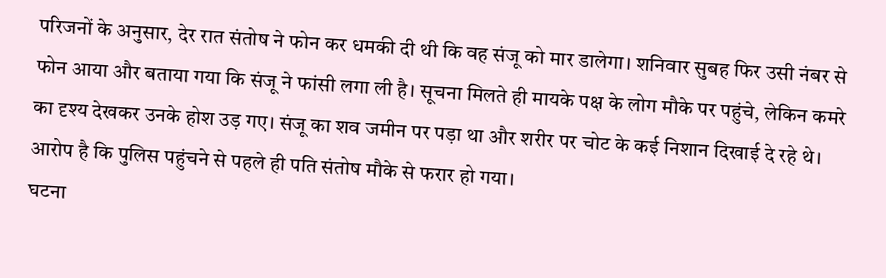परिजनों के अनुसार, देर रात संतोष ने फोन कर धमकी दी थी कि वह संजू को मार डालेगा। शनिवार सुबह फिर उसी नंबर से फोन आया और बताया गया कि संजू ने फांसी लगा ली है। सूचना मिलते ही मायके पक्ष के लोग मौके पर पहुंचे, लेकिन कमरे का दृश्य देखकर उनके होश उड़ गए। संजू का शव जमीन पर पड़ा था और शरीर पर चोट के कई निशान दिखाई दे रहे थे। आरोप है कि पुलिस पहुंचने से पहले ही पति संतोष मौके से फरार हो गया।
घटना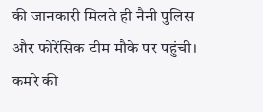की जानकारी मिलते ही नैनी पुलिस और फोरेंसिक टीम मौके पर पहुंची। कमरे की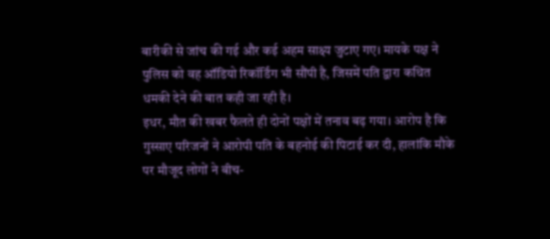बारीकी से जांच की गई और कई अहम साक्ष्य जुटाए गए। मायके पक्ष ने पुलिस को वह ऑडियो रिकॉर्डिंग भी सौंपी है, जिसमें पति द्वारा कथित धमकी देने की बात कही जा रही है।
इधर, मौत की खबर फैलते ही दोनों पक्षों में तनाव बढ़ गया। आरोप है कि गुस्साए परिजनों ने आरोपी पति के बहनोई की पिटाई कर दी, हालांकि मौके पर मौजूद लोगों ने बीच-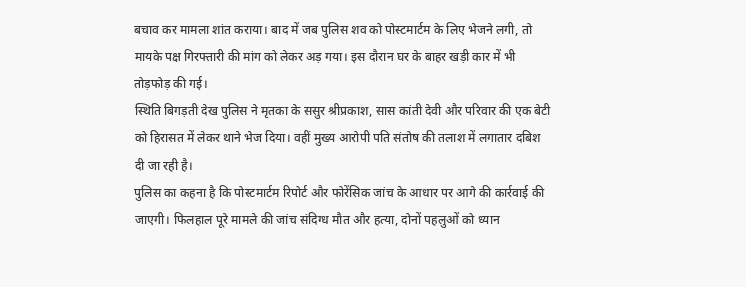बचाव कर मामला शांत कराया। बाद में जब पुलिस शव को पोस्टमार्टम के लिए भेजने लगी, तो मायके पक्ष गिरफ्तारी की मांग को लेकर अड़ गया। इस दौरान घर के बाहर खड़ी कार में भी तोड़फोड़ की गई।
स्थिति बिगड़ती देख पुलिस ने मृतका के ससुर श्रीप्रकाश, सास कांती देवी और परिवार की एक बेटी को हिरासत में लेकर थाने भेज दिया। वहीं मुख्य आरोपी पति संतोष की तलाश में लगातार दबिश दी जा रही है।
पुलिस का कहना है कि पोस्टमार्टम रिपोर्ट और फोरेंसिक जांच के आधार पर आगे की कार्रवाई की जाएगी। फिलहाल पूरे मामले की जांच संदिग्ध मौत और हत्या, दोनों पहलुओं को ध्यान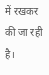में रखकर की जा रही है।